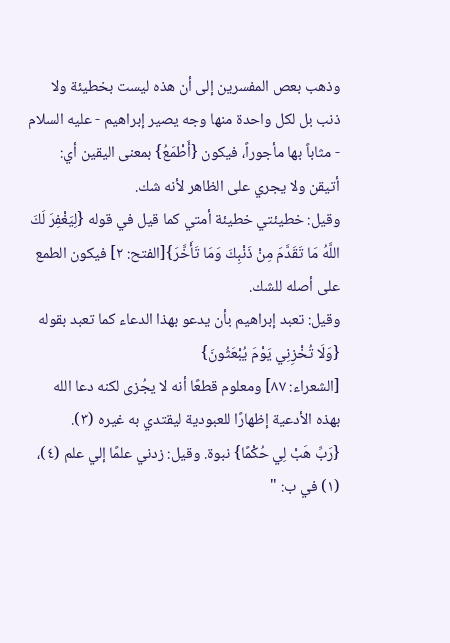وذهب بعص المفسرين إلى أن هذه ليست بخطيئة ولا ذنب بل لكل واحدة منها وجه يصير إبراهيم - عليه السلام - مثاباً بها مأجوراً، فيكون {أَطْمَعُ} بمعنى اليقين أي: أتيقن ولا يجري على الظاهر لأنه شك.
وقيل: خطيئتي خطيئة أمتي كما قيل في قوله {لِيَغْفِرَ لَكَ اللَّهُ مَا تَقَدَّمَ مِنْ ذَنْبِكَ وَمَا تَأَخَّرَ}[الفتح: ٢] فيكون الطمع على أصله للشك.
وقيل: تعبد إبراهيم بأن يدعو بهذا الدعاء كما تعبد بقوله {وَلَا تُخْزِنِي يَوْمَ يُبْعَثُونَ}
[الشعراء: ٨٧] ومعلوم قطعًا أنه لا يجُزى لكنه دعا الله بهذه الأدعية إظهارًا للعبودية ليقتدي به غيره (٣).
{رَبِّ هَبْ لِي حُكْمًا} نبوة. وقيل: زدني علمًا إلي علم (٤)،
(١) في ب: "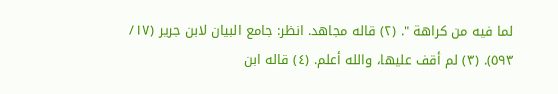لما فيه من كراهة ". (٢) قاله مجاهد. انظر: جامع البيان لابن جرير (١٧/ ٥٩٣). (٣) لم أقف عليها، والله أعلم. (٤) قاله ابن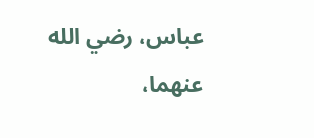عباس، رضي الله عنهما،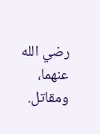رضي الله عنهما، ومقاتل.